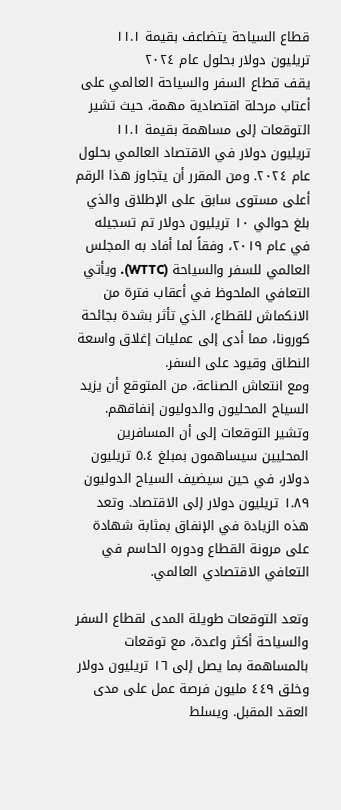قطاع السياحة يتضاعف بقيمة ١١.١ تريليون دولار بحلول عام ٢٠٢٤
يقف قطاع السفر والسياحة العالمي على أعتاب مرحلة اقتصادية مهمة، حيث تشير التوقعات إلى مساهمة بقيمة ١١.١ تريليون دولار في الاقتصاد العالمي بحلول عام ٢٠٢٤. ومن المقرر أن يتجاوز هذا الرقم أعلى مستوى سابق على الإطلاق والذي بلغ حوالي ١٠ تريليون دولار تم تسجيله في عام ٢٠١٩، وفقاً لما أفاد به المجلس العالمي للسفر والسياحة (WTTC). ويأتي التعافي الملحوظ في أعقاب فترة من الانكماش للقطاع، الذي تأثر بشدة بجائحة كورونا، مما أدى إلى عمليات إغلاق واسعة النطاق وقيود على السفر.
ومع انتعاش الصناعة، من المتوقع أن يزيد السياح المحليون والدوليون إنفاقهم. وتشير التوقعات إلى أن المسافرين المحليين سيساهمون بمبلغ ٥.٤ تريليون دولار، في حين سيضيف السياح الدوليون ١.٨٩ تريليون دولار إلى الاقتصاد. وتعد هذه الزيادة في الإنفاق بمثابة شهادة على مرونة القطاع ودوره الحاسم في التعافي الاقتصادي العالمي.

وتعد التوقعات طويلة المدى لقطاع السفر والسياحة أكثر واعدة، مع توقعات بالمساهمة بما يصل إلى ١٦ تريليون دولار وخلق ٤٤٩ مليون فرصة عمل على مدى العقد المقبل. ويسلط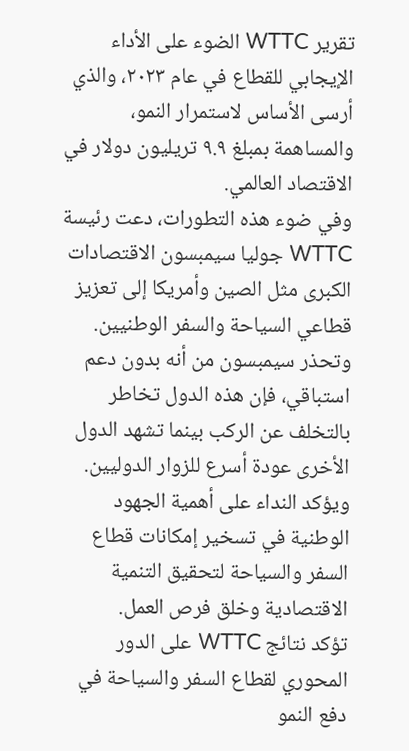تقرير WTTC الضوء على الأداء الإيجابي للقطاع في عام ٢٠٢٣، والذي أرسى الأساس لاستمرار النمو، والمساهمة بمبلغ ٩.٩ تريليون دولار في الاقتصاد العالمي.
وفي ضوء هذه التطورات، دعت رئيسة WTTC جوليا سيمبسون الاقتصادات الكبرى مثل الصين وأمريكا إلى تعزيز قطاعي السياحة والسفر الوطنيين. وتحذر سيمبسون من أنه بدون دعم استباقي، فإن هذه الدول تخاطر بالتخلف عن الركب بينما تشهد الدول الأخرى عودة أسرع للزوار الدوليين. ويؤكد النداء على أهمية الجهود الوطنية في تسخير إمكانات قطاع السفر والسياحة لتحقيق التنمية الاقتصادية وخلق فرص العمل.
تؤكد نتائج WTTC على الدور المحوري لقطاع السفر والسياحة في دفع النمو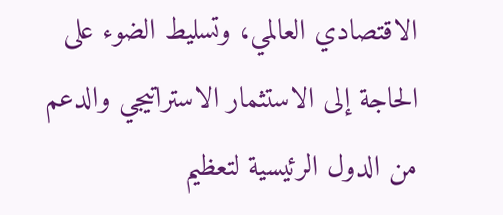الاقتصادي العالمي، وتسليط الضوء على الحاجة إلى الاستثمار الاستراتيجي والدعم من الدول الرئيسية لتعظيم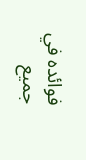فوائده في جميع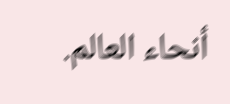أنحاء العالم.